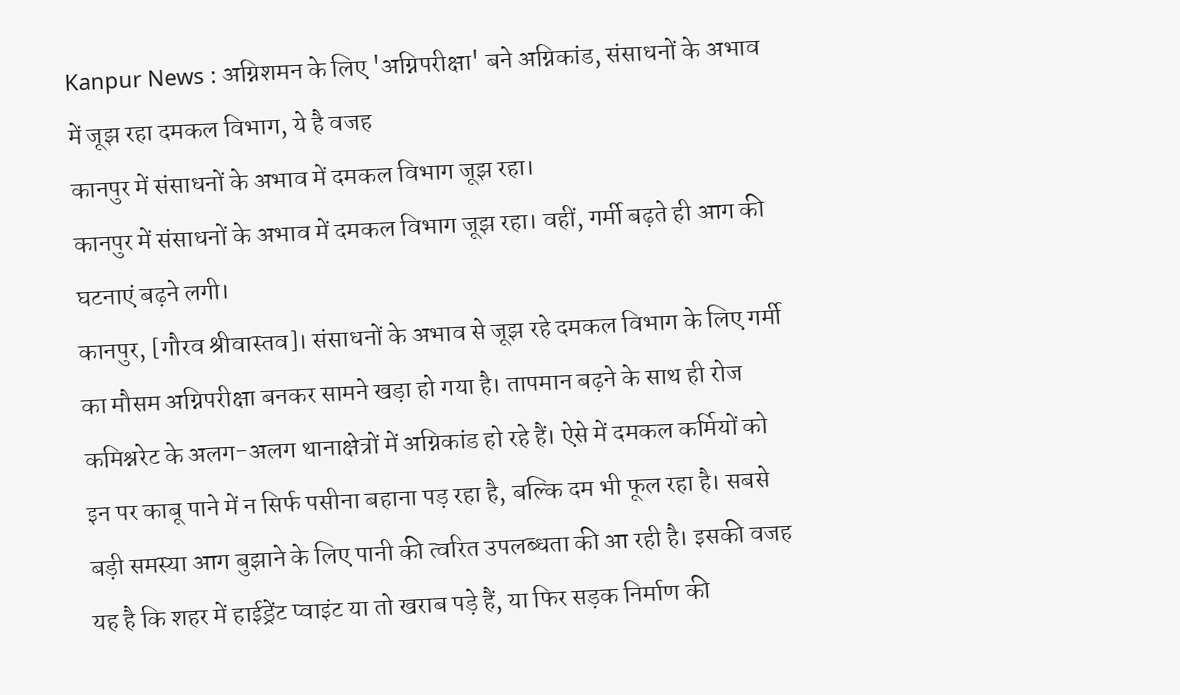Kanpur News : अग्निशमन के लिए 'अग्निपरीक्षा' बने अग्निकांड, संसाधनों के अभाव में जूझ रहा दमकल विभाग, ये है वजह
कानपुर में संसाधनों के अभाव में दमकल विभाग जूझ रहा।
कानपुर में संसाधनों के अभाव में दमकल विभाग जूझ रहा। वहीं, गर्मी बढ़ते ही आग की घटनाएं बढ़ने लगी।
कानपुर, [गौरव श्रीवास्तव]। संसाधनों के अभाव से जूझ रहे दमकल विभाग के लिए गर्मी का मौसम अग्निपरीक्षा बनकर सामने खड़ा हो गया है। तापमान बढ़ने के साथ ही रोज कमिश्नरेट के अलग-अलग थानाक्षेत्रों में अग्निकांड हो रहे हैं। ऐसे में दमकल कर्मियों को इन पर काबू पाने में न सिर्फ पसीना बहाना पड़ रहा है, बल्कि दम भी फूल रहा है। सबसे बड़ी समस्या आग बुझाने के लिए पानी की त्वरित उपलब्धता की आ रही है। इसकी वजह यह है कि शहर में हाईड्रेंट प्वाइंट या तो खराब पड़े हैं, या फिर सड़क निर्माण की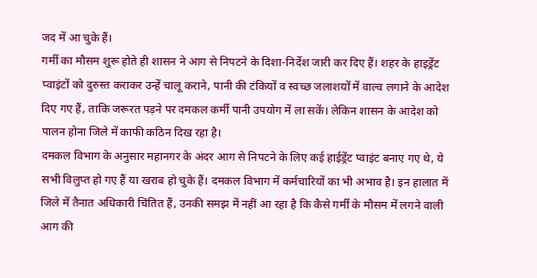जद में आ चुके हैं।
गर्मी का मौसम शुरू होते ही शासन ने आग से निपटने के दिशा-निर्देश जारी कर दिए हैं। शहर के हाइड्रेंट प्वाइंटों को दुरुस्त कराकर उन्हें चालू कराने, पानी की टंकियों व स्वच्छ जलाशयों में वाल्व लगाने के आदेश दिए गए हैं, ताकि जरूरत पड़ने पर दमकल कर्मी पानी उपयोग में ला सकें। लेकिन शासन के आदेश को पालन होना जिले में काफी कठिन दिख रहा है।
दमकल विभाग के अनुसार महानगर के अंदर आग से निपटने के लिए कई हाईड्रेंट प्वाइंट बनाए गए थे, ये सभी विलुप्त हो गए हैं या खराब हो चुके हैं। दमकल विभाग में कर्मचारियों का भी अभाव है। इन हालात में जिले में तैनात अधिकारी चिंतित हैं, उनकी समझ में नहीं आ रहा है कि कैसे गर्मी के मौसम में लगने वाली आग की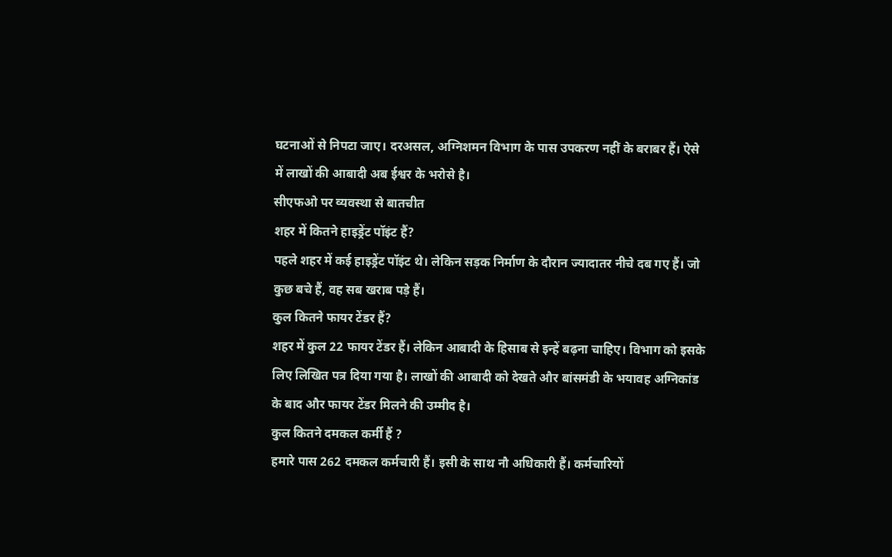घटनाओं से निपटा जाए। दरअसल, अग्निशमन विभाग के पास उपकरण नहीं के बराबर हैं। ऐसे में लाखों की आबादी अब ईश्वर के भरोसे है।
सीएफओ पर व्यवस्था से बातचीत
शहर में कितने हाइड्रेंट पॉइंट हैं?
पहले शहर में कई हाइड्रेंट पॉइंट थे। लेकिन सड़क निर्माण के दौरान ज्यादातर नीचे दब गए हैं। जो कुछ बचे हैं, वह सब खराब पड़े हैं।
कुल कितने फायर टेंडर हैं?
शहर में कुल 22 फायर टेंडर हैं। लेकिन आबादी के हिसाब से इन्हें बढ़ना चाहिए। विभाग को इसके लिए लिखित पत्र दिया गया है। लाखों की आबादी को देखते और बांसमंडी के भयावह अग्निकांड के बाद और फायर टेंडर मिलने की उम्मीद है।
कुल कितने दमकल कर्मी हैं ?
हमारे पास 262 दमकल कर्मचारी हैं। इसी के साथ नौ अधिकारी हैं। कर्मचारियों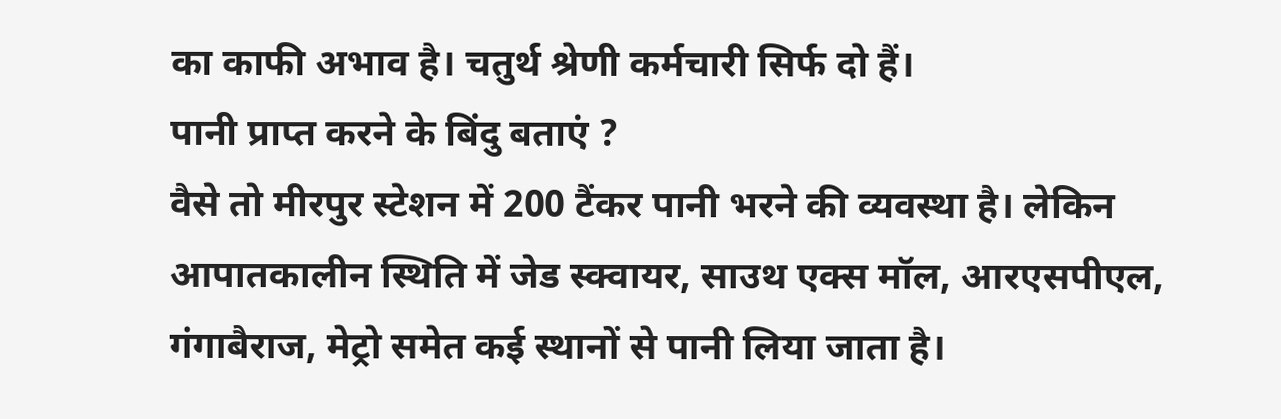का काफी अभाव है। चतुर्थ श्रेणी कर्मचारी सिर्फ दो हैं।
पानी प्राप्त करने के बिंदु बताएं ?
वैसे तो मीरपुर स्टेशन में 200 टैंकर पानी भरने की व्यवस्था है। लेकिन आपातकालीन स्थिति में जेड स्क्वायर, साउथ एक्स मॉल, आरएसपीएल, गंगाबैराज, मेट्रो समेत कई स्थानों से पानी लिया जाता है।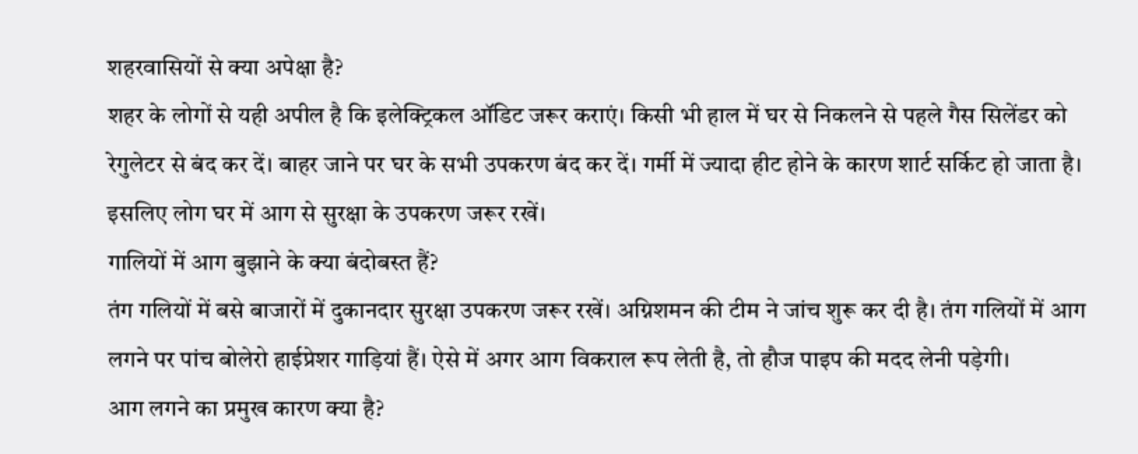शहरवासियों से क्या अपेक्षा है?
शहर के लोगों से यही अपील है कि इलेक्ट्रिकल ऑडिट जरूर कराएं। किसी भी हाल में घर से निकलने से पहले गैस सिलेंडर को रेगुलेटर से बंद कर दें। बाहर जाने पर घर के सभी उपकरण बंद कर दें। गर्मी में ज्यादा हीट होने के कारण शार्ट सर्किट हो जाता है। इसलिए लोग घर में आग से सुरक्षा के उपकरण जरूर रखें।
गालियों में आग बुझाने के क्या बंदोबस्त हैं?
तंग गलियों में बसे बाजारों में दुकानदार सुरक्षा उपकरण जरूर रखें। अग्निशमन की टीम ने जांच शुरू कर दी है। तंग गलियों में आग लगने पर पांच बोलेरो हाईप्रेशर गाड़ियां हैं। ऐसे में अगर आग विकराल रूप लेती है, तो हौज पाइप की मदद लेनी पड़ेगी।
आग लगने का प्रमुख कारण क्या है?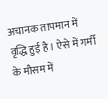अचानक तापमान में वृद्धि हुई है। ऐसे में गर्मी के मौसम में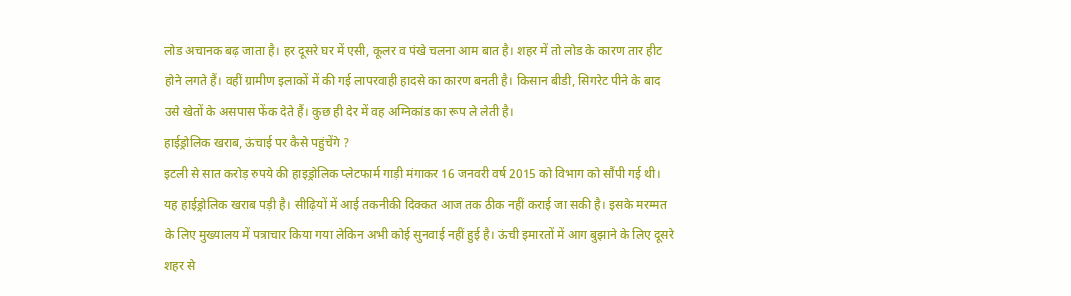लोड अचानक बढ़ जाता है। हर दूसरे घर में एसी, कूलर व पंखे चलना आम बात है। शहर में तो लोड के कारण तार हीट होने लगते हैं। वहीं ग्रामीण इलाकों में की गई लापरवाही हादसे का कारण बनती है। किसान बीडी, सिगरेट पीने के बाद उसे खेतों के असपास फेंक देते हैं। कुछ ही देर में वह अग्निकांड का रूप ले लेती है।
हाईड्रोलिक खराब, ऊंचाई पर कैसे पहुंचेंगे ?
इटली से सात करोड़ रुपये की हाइड्रोलिक प्लेटफार्म गाड़ी मंगाकर 16 जनवरी वर्ष 2015 को विभाग को सौंपी गई थी। यह हाईड्रोलिक खराब पड़ी है। सीढ़ियों में आई तकनीकी दिक्कत आज तक ठीक नहीं कराई जा सकी है। इसके मरम्मत के लिए मुख्यालय में पत्राचार किया गया लेकिन अभी कोई सुनवाई नहीं हुई है। ऊंची इमारतों में आग बुझाने के लिए दूसरे शहर से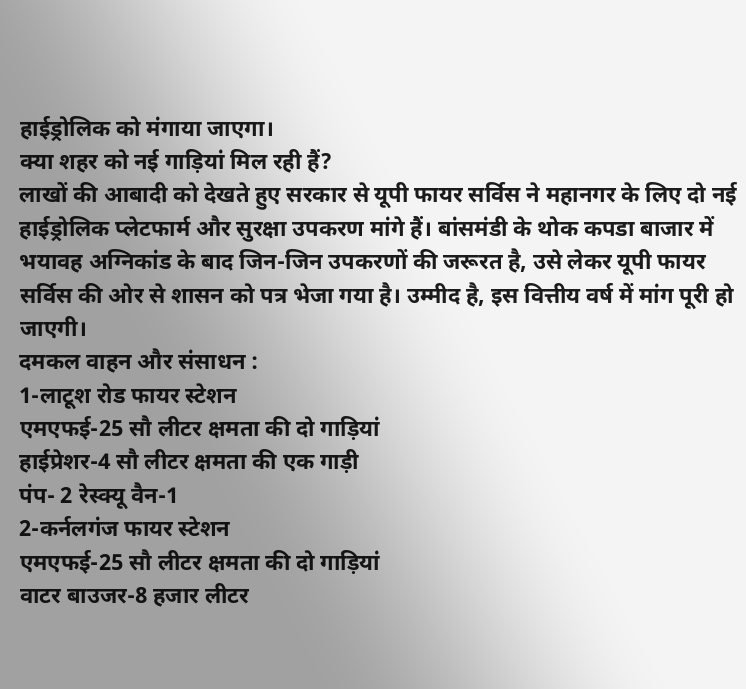हाईड्रोलिक को मंगाया जाएगा।
क्या शहर को नई गाड़ियां मिल रही हैं?
लाखों की आबादी को देखते हुए सरकार से यूपी फायर सर्विस ने महानगर के लिए दो नई हाईड्रोलिक प्लेटफार्म और सुरक्षा उपकरण मांगे हैं। बांसमंडी के थोक कपडा बाजार में भयावह अग्निकांड के बाद जिन-जिन उपकरणों की जरूरत है, उसे लेकर यूपी फायर सर्विस की ओर से शासन को पत्र भेजा गया है। उम्मीद है, इस वित्तीय वर्ष में मांग पूरी हो जाएगी।
दमकल वाहन और संसाधन :
1-लाटूश रोड फायर स्टेशन
एमएफई-25 सौ लीटर क्षमता की दो गाड़ियां
हाईप्रेशर-4 सौ लीटर क्षमता की एक गाड़ी
पंप- 2 रेस्क्यू वैन-1
2-कर्नलगंज फायर स्टेशन
एमएफई-25 सौ लीटर क्षमता की दो गाड़ियां
वाटर बाउजर-8 हजार लीटर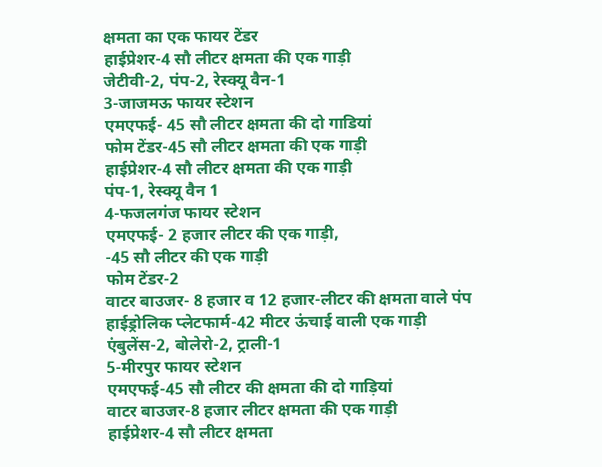क्षमता का एक फायर टेंडर
हाईप्रेशर-4 सौ लीटर क्षमता की एक गाड़ी
जेटीवी-2, पंप-2, रेस्क्यू वैन-1
3-जाजमऊ फायर स्टेशन
एमएफई- 45 सौ लीटर क्षमता की दो गाडियां
फोम टेंडर-45 सौ लीटर क्षमता की एक गाड़ी
हाईप्रेशर-4 सौ लीटर क्षमता की एक गाड़ी
पंप-1, रेस्क्यू वैन 1
4-फजलगंज फायर स्टेशन
एमएफई- 2 हजार लीटर की एक गाड़ी,
-45 सौ लीटर की एक गाड़ी
फोम टेंडर-2
वाटर बाउजर- 8 हजार व 12 हजार-लीटर की क्षमता वाले पंप
हाईड्रोलिक प्लेटफार्म-42 मीटर ऊंचाई वाली एक गाड़ी
एंबुलेंस-2, बोलेरो-2, ट्राली-1
5-मीरपुर फायर स्टेशन
एमएफई-45 सौ लीटर की क्षमता की दो गाड़ियां
वाटर बाउजर-8 हजार लीटर क्षमता की एक गाड़ी
हाईप्रेशर-4 सौ लीटर क्षमता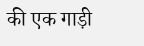की एक गाड़ी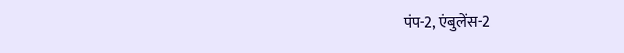पंप-2, एंबुलेंस-2